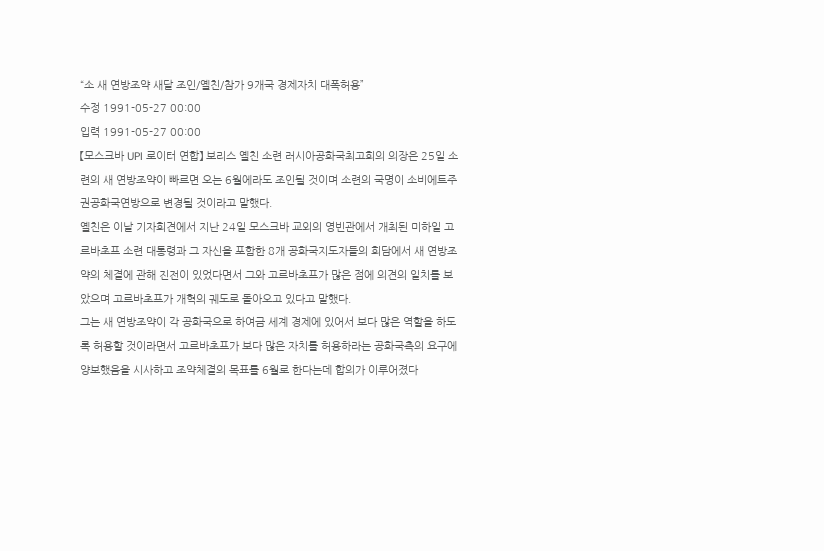“소 새 연방조약 새달 조인/옐친/참가 9개국 경제자치 대폭허용”
수정 1991-05-27 00:00
입력 1991-05-27 00:00
【모스크바 UPI 로이터 연합】 보리스 옐친 소련 러시아공화국최고회의 의장은 25일 소련의 새 연방조약이 빠르면 오는 6월에라도 조인될 것이며 소련의 국명이 소비에트주권공화국연방으로 변경될 것이라고 말했다.
옐친은 이날 기자회견에서 지난 24일 모스크바 교외의 영빈관에서 개최된 미하일 고르바초프 소련 대통령과 그 자신을 포함한 8개 공화국지도자들의 회담에서 새 연방조약의 체결에 관해 진전이 있었다면서 그와 고르바초프가 많은 점에 의견의 일치를 보았으며 고르바초프가 개혁의 궤도로 돌아오고 있다고 말했다.
그는 새 연방조약이 각 공화국으로 하여금 세계 경제에 있어서 보다 많은 역할을 하도록 허용할 것이라면서 고르바초프가 보다 많은 자치를 허용하라는 공화국측의 요구에 양보했음을 시사하고 조약체결의 목표를 6월로 한다는데 합의가 이루어졌다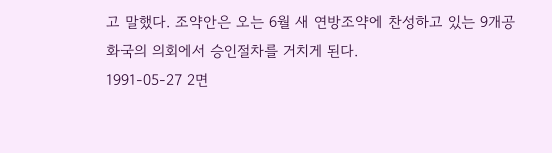고 말했다. 조약안은 오는 6월 새 연방조약에 찬성하고 있는 9개공화국의 의회에서 승인절차를 거치게 된다.
1991-05-27 2면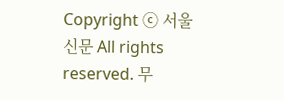Copyright ⓒ 서울신문 All rights reserved. 무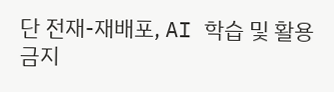단 전재-재배포, AI 학습 및 활용 금지